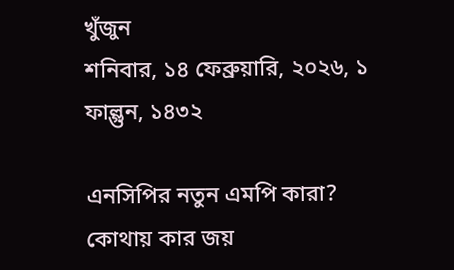খুঁজুন
শনিবার, ১৪ ফেব্রুয়ারি, ২০২৬, ১ ফাল্গুন, ১৪৩২

এনসিপির নতুন এমপি কারা? কোথায় কার জয়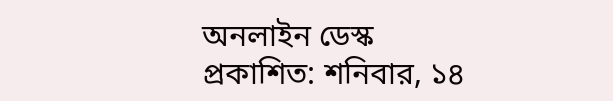অনলাইন ডেস্ক
প্রকাশিত: শনিবার, ১৪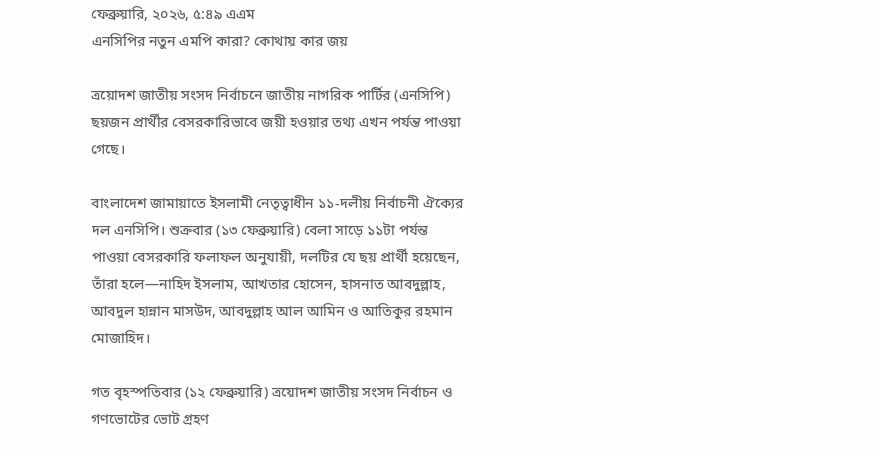ফেব্রুয়ারি, ২০২৬, ৫:৪৯ এএম
এনসিপির নতুন এমপি কারা? কোথায় কার জয়

ত্রয়োদশ জাতীয় সংসদ নির্বাচনে জাতীয় নাগরিক পার্টির (এনসিপি) ছয়জন প্রার্থীর বেসরকারিভাবে জয়ী হওয়ার তথ্য এখন পর্যন্ত পাওয়া গেছে।

বাংলাদেশ জামায়াতে ইসলামী নেতৃত্বাধীন ১১-দলীয় নির্বাচনী ঐক্যের দল এনসিপি। শুক্রবার (১৩ ফেব্রুয়ারি) বেলা সাড়ে ১১টা পর্যন্ত পাওয়া বেসরকারি ফলাফল অনুযায়ী, দলটির যে ছয় প্রার্থী হয়েছেন, তাঁরা হলে—নাহিদ ইসলাম, আখতার হোসেন, হাসনাত আবদুল্লাহ, আবদুল হান্নান মাসউদ, আবদুল্লাহ আল আমিন ও আতিকুর রহমান মোজাহিদ।

গত বৃহস্পতিবার (১২ ফেব্রুয়ারি) ত্রয়োদশ জাতীয় সংসদ নির্বাচন ও গণভোটের ভোট গ্রহণ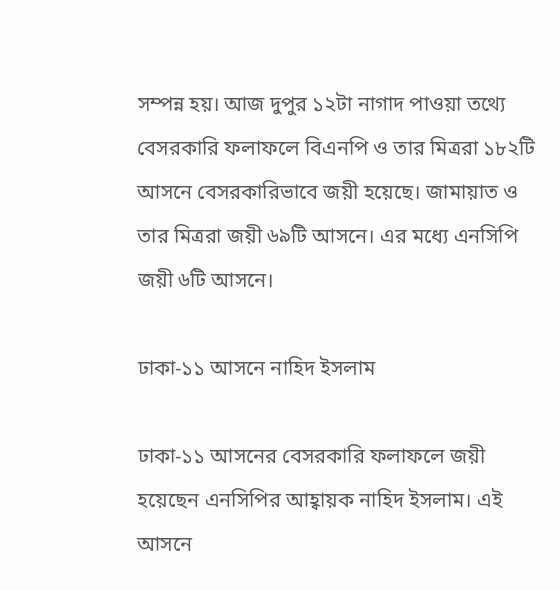সম্পন্ন হয়। আজ দুপুর ১২টা নাগাদ পাওয়া তথ্যে বেসরকারি ফলাফলে বিএনপি ও তার মিত্ররা ১৮২টি আসনে বেসরকারিভাবে জয়ী হয়েছে। জামায়াত ও তার মিত্ররা জয়ী ৬৯টি আসনে। এর মধ্যে এনসিপি জয়ী ৬টি আসনে।

ঢাকা-১১ আসনে নাহিদ ইসলাম

ঢাকা-১১ আসনের বেসরকারি ফলাফলে জয়ী হয়েছেন এনসিপির আহ্বায়ক নাহিদ ইসলাম। এই আসনে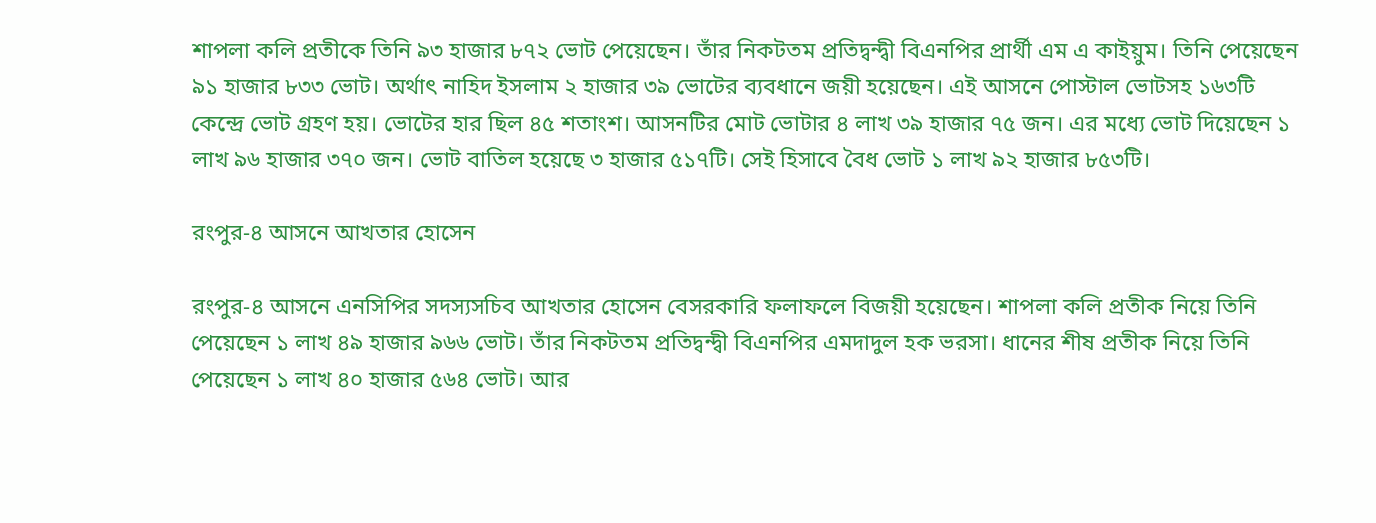শাপলা কলি প্রতীকে তিনি ৯৩ হাজার ৮৭২ ভোট পেয়েছেন। তাঁর নিকটতম প্রতিদ্বন্দ্বী বিএনপির প্রার্থী এম এ কাইয়ুম। তিনি পেয়েছেন ৯১ হাজার ৮৩৩ ভোট। অর্থাৎ নাহিদ ইসলাম ২ হাজার ৩৯ ভোটের ব্যবধানে জয়ী হয়েছেন। এই আসনে পোস্টাল ভোটসহ ১৬৩টি কেন্দ্রে ভোট গ্রহণ হয়। ভোটের হার ছিল ৪৫ শতাংশ। আসনটির মোট ভোটার ৪ লাখ ৩৯ হাজার ৭৫ জন। এর মধ্যে ভোট দিয়েছেন ১ লাখ ৯৬ হাজার ৩৭০ জন। ভোট বাতিল হয়েছে ৩ হাজার ৫১৭টি। সেই হিসাবে বৈধ ভোট ১ লাখ ৯২ হাজার ৮৫৩টি।

রংপুর-৪ আসনে আখতার হোসেন

রংপুর-৪ আসনে এনসিপির সদস্যসচিব আখতার হোসেন বেসরকারি ফলাফলে বিজয়ী হয়েছেন। শাপলা কলি প্রতীক নিয়ে তিনি পেয়েছেন ১ লাখ ৪৯ হাজার ৯৬৬ ভোট। তাঁর নিকটতম প্রতিদ্বন্দ্বী বিএনপির এমদাদুল হক ভরসা। ধানের শীষ প্রতীক নিয়ে তিনি পেয়েছেন ১ লাখ ৪০ হাজার ৫৬৪ ভোট। আর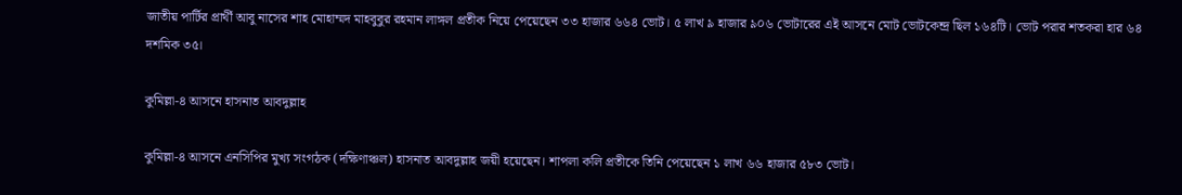জাতীয় পার্টির প্রার্থী আবু নাসের শাহ মোহাম্মদ মাহবুবুর রহমান লাঙ্গল প্রতীক নিয়ে পেয়েছেন ৩৩ হাজার ৬৬৪ ভোট। ৫ লাখ ৯ হাজার ৯০৬ ভোটারের এই আসনে মোট ভোটকেন্দ্র ছিল ১৬৪টি। ভোট পরার শতকরা হার ৬৪ দশমিক ৩৫।

কুমিল্লা-৪ আসনে হাসনাত আবদুল্লাহ

কুমিল্লা-৪ আসনে এনসিপির মুখ্য সংগঠক (দক্ষিণাঞ্চল) হাসনাত আবদুল্লাহ জয়ী হয়েছেন। শাপলা কলি প্রতীকে তিনি পেয়েছেন ১ লাখ ৬৬ হাজার ৫৮৩ ভোট।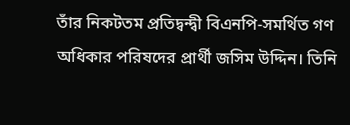তাঁর নিকটতম প্রতিদ্বন্দ্বী বিএনপি-সমর্থিত গণ অধিকার পরিষদের প্রার্থী জসিম উদ্দিন। তিনি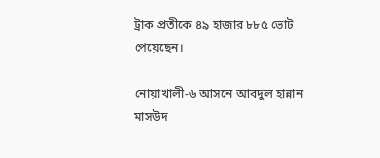ট্রাক প্রতীকে ৪৯ হাজার ৮৮৫ ভোট পেয়েছেন।

নোয়াখালী-৬ আসনে আবদুল হান্নান মাসউদ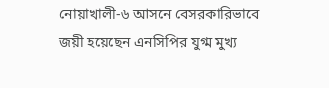নোয়াখালী-৬ আসনে বেসরকারিভাবে জয়ী হয়েছেন এনসিপির যুগ্ম মুখ্য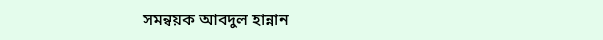সমন্বয়ক আবদুল হান্নান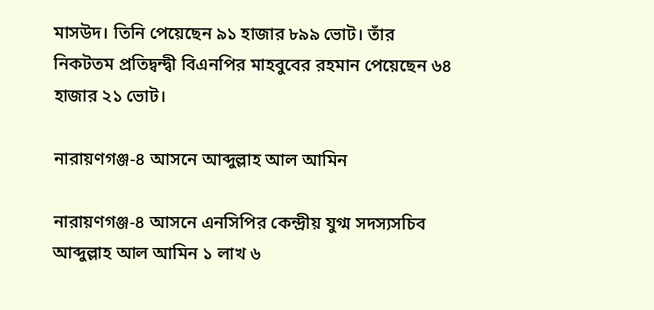মাসউদ। তিনি পেয়েছেন ৯১ হাজার ৮৯৯ ভোট। তাঁর নিকটতম প্রতিদ্বন্দ্বী বিএনপির মাহবুবের রহমান পেয়েছেন ৬৪ হাজার ২১ ভোট।

নারায়ণগঞ্জ-৪ আসনে আব্দুল্লাহ আল আমিন

নারায়ণগঞ্জ-৪ আসনে এনসিপির কেন্দ্রীয় যুগ্ম সদস্যসচিব আব্দুল্লাহ আল আমিন ১ লাখ ৬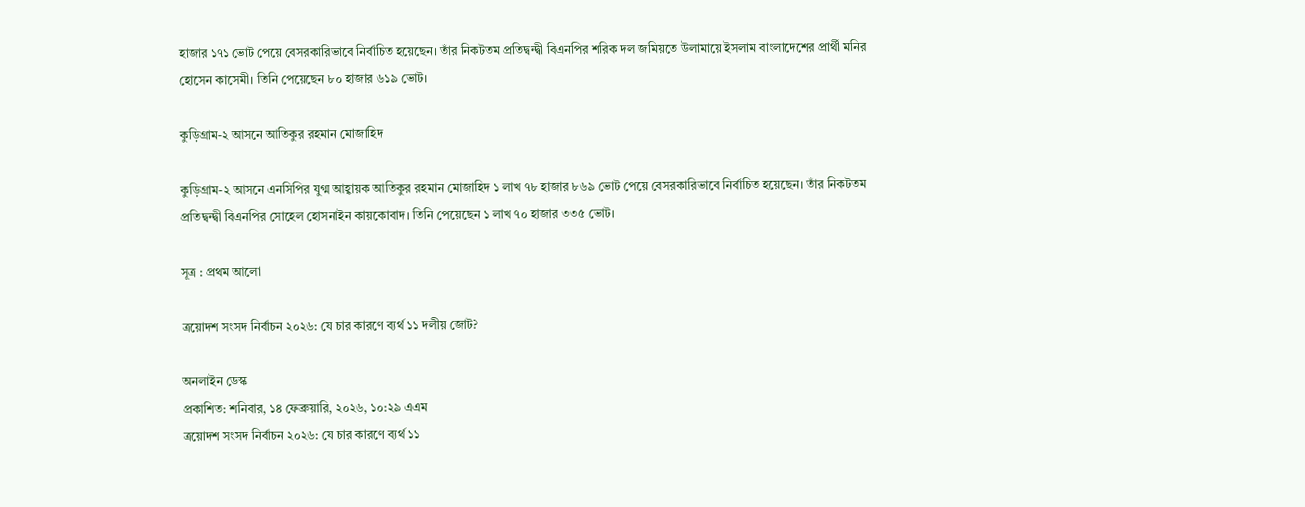হাজার ১৭১ ভোট পেয়ে বেসরকারিভাবে নির্বাচিত হয়েছেন। তাঁর নিকটতম প্রতিদ্বন্দ্বী বিএনপির শরিক দল জমিয়তে উলামায়ে ইসলাম বাংলাদেশের প্রার্থী মনির হোসেন কাসেমী। তিনি পেয়েছেন ৮০ হাজার ৬১৯ ভোট।

কুড়িগ্রাম-২ আসনে আতিকুর রহমান মোজাহিদ

কুড়িগ্রাম-২ আসনে এনসিপির যুগ্ম আহ্বায়ক আতিকুর রহমান মোজাহিদ ১ লাখ ৭৮ হাজার ৮৬৯ ভোট পেয়ে বেসরকারিভাবে নির্বাচিত হয়েছেন। তাঁর নিকটতম প্রতিদ্বন্দ্বী বিএনপির সোহেল হোসনাইন কায়কোবাদ। তিনি পেয়েছেন ১ লাখ ৭০ হাজার ৩৩৫ ভোট।

সূত্র : প্রথম আলো

ত্রয়োদশ সংসদ নির্বাচন ২০২৬: যে চার কারণে ব্যর্থ ১১ দলীয় জোট?

অনলাইন ডেস্ক
প্রকাশিত: শনিবার, ১৪ ফেব্রুয়ারি, ২০২৬, ১০:২৯ এএম
ত্রয়োদশ সংসদ নির্বাচন ২০২৬: যে চার কারণে ব্যর্থ ১১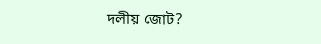দলীয় জোট?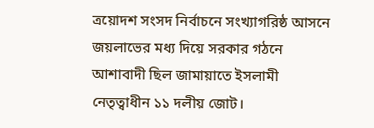ত্রয়োদশ সংসদ নির্বাচনে সংখ্যাগরিষ্ঠ আসনে জয়লাভের মধ্য দিয়ে সরকার গঠনে আশাবাদী ছিল জামায়াতে ইসলামী নেতৃত্বাধীন ১১ দলীয় জোট।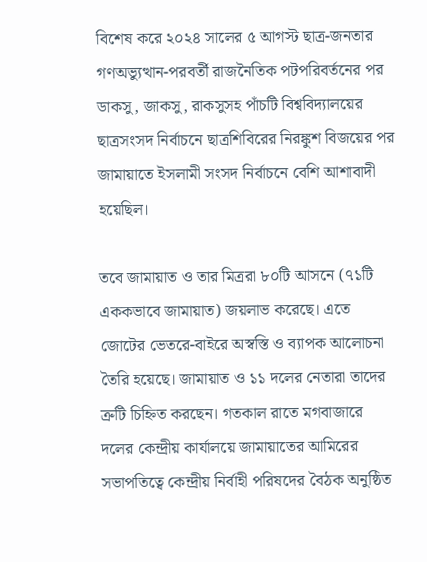বিশেষ করে ২০২৪ সালের ৫ আগস্ট ছাত্র-জনতার গণঅভ্যুত্থান-পরবর্তী রাজনৈতিক পটপরিবর্তনের পর ডাকসু, জাকসু, রাকসুসহ পাঁচটি বিশ্ববিদ্যালয়ের ছাত্রসংসদ নির্বাচনে ছাত্রশিবিরের নিরঙ্কুশ বিজয়ের পর জামায়াতে ইসলামী সংসদ নির্বাচনে বেশি আশাবাদী হয়েছিল।

তবে জামায়াত ও তার মিত্ররা ৮০টি আসনে (৭১টি এককভাবে জামায়াত) জয়লাভ করেছে। এতে জোটের ভেতরে-বাইরে অস্বস্তি ও ব্যাপক আলোচনা তৈরি হয়েছে। জামায়াত ও ১১ দলের নেতারা তাদের ত্রুটি চিহ্নিত করছেন। গতকাল রাতে মগবাজারে দলের কেন্দ্রীয় কার্যালয়ে জামায়াতের আমিরের সভাপতিত্বে কেন্দ্রীয় নির্বাহী পরিষদের বৈঠক অনুষ্ঠিত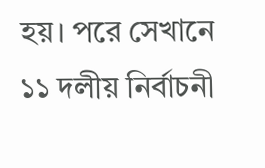হয়। পরে সেখানে ১১ দলীয় নির্বাচনী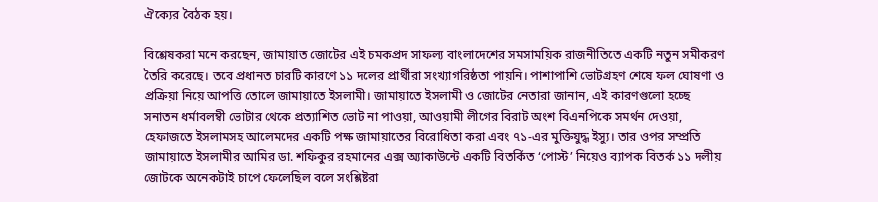ঐক্যের বৈঠক হয়।

বিশ্লেষকরা মনে করছেন, জামায়াত জোটের এই চমকপ্রদ সাফল্য বাংলাদেশের সমসাময়িক রাজনীতিতে একটি নতুন সমীকরণ তৈরি করেছে। তবে প্রধানত চারটি কারণে ১১ দলের প্রার্থীরা সংখ্যাগরিষ্ঠতা পায়নি। পাশাপাশি ভোটগ্রহণ শেষে ফল ঘোষণা ও প্রক্রিয়া নিয়ে আপত্তি তোলে জামায়াতে ইসলামী। জামায়াতে ইসলামী ও জোটের নেতারা জানান, এই কারণগুলো হচ্ছে সনাতন ধর্মাবলম্বী ভোটার থেকে প্রত্যাশিত ভোট না পাওয়া, আওয়ামী লীগের বিরাট অংশ বিএনপিকে সমর্থন দেওয়া, হেফাজতে ইসলামসহ আলেমদের একটি পক্ষ জামায়াতের বিরোধিতা করা এবং ৭১-এর মুক্তিযুদ্ধ ইস্যু। তার ওপর সম্প্রতি জামায়াতে ইসলামীর আমির ডা. শফিকুর রহমানের এক্স অ্যাকাউন্টে একটি বিতর্কিত ‘পোস্ট’ নিয়েও ব্যাপক বিতর্ক ১১ দলীয় জোটকে অনেকটাই চাপে ফেলেছিল বলে সংশ্লিষ্টরা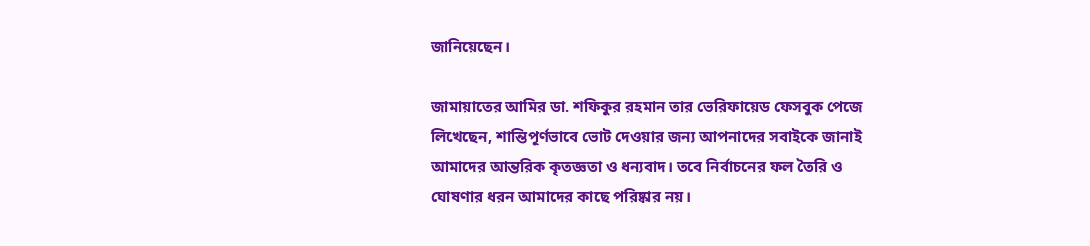জানিয়েছেন।

জামায়াতের আমির ডা. শফিকুর রহমান তার ভেরিফায়েড ফেসবুক পেজে লিখেছেন, শান্তিপূর্ণভাবে ভোট দেওয়ার জন্য আপনাদের সবাইকে জানাই আমাদের আন্তরিক কৃতজ্ঞতা ও ধন্যবাদ। তবে নির্বাচনের ফল তৈরি ও ঘোষণার ধরন আমাদের কাছে পরিষ্কার নয়।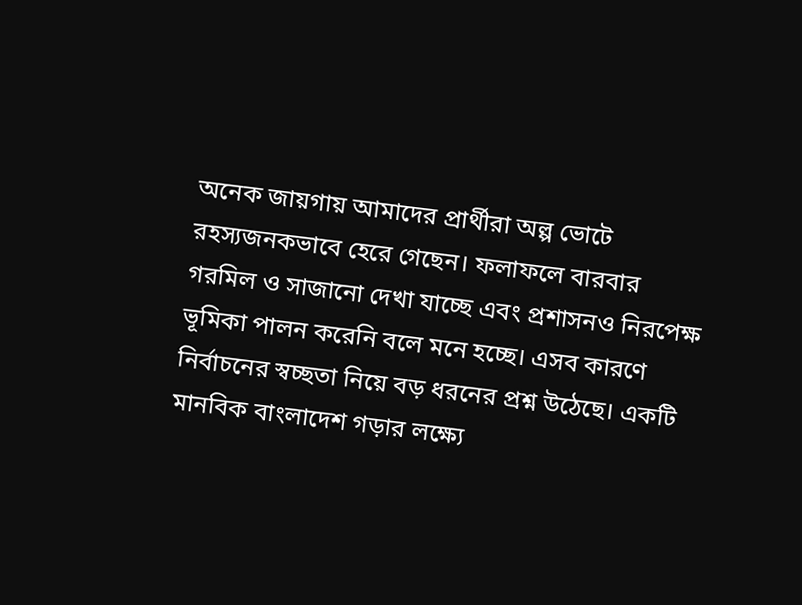অনেক জায়গায় আমাদের প্রার্থীরা অল্প ভোটে রহস্যজনকভাবে হেরে গেছেন। ফলাফলে বারবার গরমিল ও সাজানো দেখা যাচ্ছে এবং প্রশাসনও নিরপেক্ষ ভূমিকা পালন করেনি বলে মনে হচ্ছে। এসব কারণে নির্বাচনের স্বচ্ছতা নিয়ে বড় ধরনের প্রশ্ন উঠেছে। একটি মানবিক বাংলাদেশ গড়ার লক্ষ্যে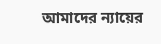আমাদের ন্যায়ের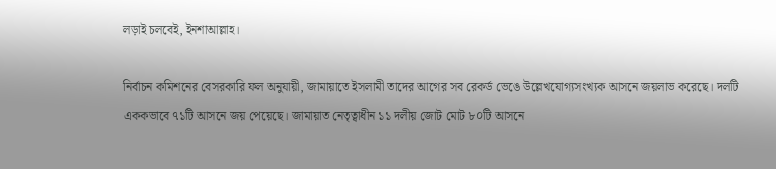লড়াই চলবেই, ইনশাআল্লাহ।

নির্বাচন কমিশনের বেসরকারি ফল অনুযায়ী, জামায়াতে ইসলামী তাদের আগের সব রেকর্ড ভেঙে উল্লেখযোগ্যসংখ্যক আসনে জয়লাভ করেছে। দলটি এককভাবে ৭১টি আসনে জয় পেয়েছে। জামায়াত নেতৃত্বাধীন ১১ দলীয় জোট মোট ৮০টি আসনে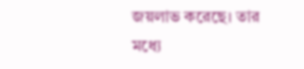জয়লাভ করেছে। তার মধ্যে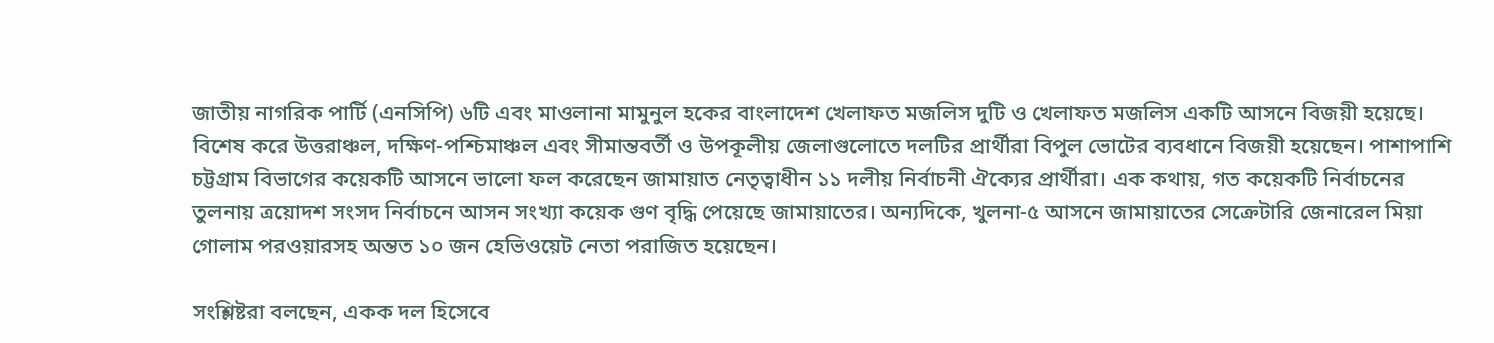জাতীয় নাগরিক পার্টি (এনসিপি) ৬টি এবং মাওলানা মামুনুল হকের বাংলাদেশ খেলাফত মজলিস দুটি ও খেলাফত মজলিস একটি আসনে বিজয়ী হয়েছে। বিশেষ করে উত্তরাঞ্চল, দক্ষিণ-পশ্চিমাঞ্চল এবং সীমান্তবর্তী ও উপকূলীয় জেলাগুলোতে দলটির প্রার্থীরা বিপুল ভোটের ব্যবধানে বিজয়ী হয়েছেন। পাশাপাশি চট্টগ্রাম বিভাগের কয়েকটি আসনে ভালো ফল করেছেন জামায়াত নেতৃত্বাধীন ১১ দলীয় নির্বাচনী ঐক্যের প্রার্থীরা। এক কথায়, গত কয়েকটি নির্বাচনের তুলনায় ত্রয়োদশ সংসদ নির্বাচনে আসন সংখ্যা কয়েক গুণ বৃদ্ধি পেয়েছে জামায়াতের। অন্যদিকে, খুলনা-৫ আসনে জামায়াতের সেক্রেটারি জেনারেল মিয়া গোলাম পরওয়ারসহ অন্তত ১০ জন হেভিওয়েট নেতা পরাজিত হয়েছেন।

সংশ্লিষ্টরা বলছেন, একক দল হিসেবে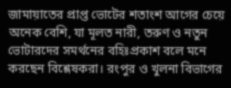জামায়াতের প্রাপ্ত ভোটের শতাংশ আগের চেয়ে অনেক বেশি, যা মূলত নারী, তরুণ ও নতুন ভোটারদের সমর্থনের বহিঃপ্রকাশ বলে মনে করছেন বিশ্লেষকরা। রংপুর ও খুলনা বিভাগের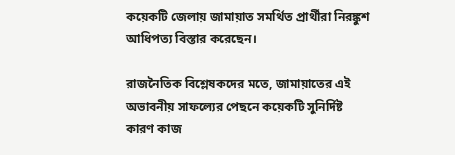কয়েকটি জেলায় জামায়াত সমর্থিত প্রার্থীরা নিরঙ্কুশ আধিপত্য বিস্তার করেছেন।

রাজনৈতিক বিশ্লেষকদের মতে, জামায়াতের এই অভাবনীয় সাফল্যের পেছনে কয়েকটি সুনির্দিষ্ট কারণ কাজ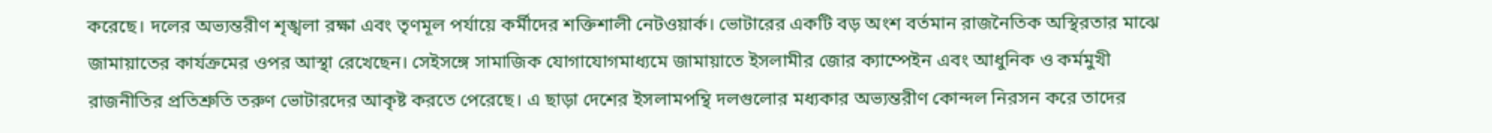করেছে। দলের অভ্যন্তরীণ শৃঙ্খলা রক্ষা এবং তৃণমূল পর্যায়ে কর্মীদের শক্তিশালী নেটওয়ার্ক। ভোটারের একটি বড় অংশ বর্তমান রাজনৈতিক অস্থিরতার মাঝে জামায়াতের কার্যক্রমের ওপর আস্থা রেখেছেন। সেইসঙ্গে সামাজিক যোগাযোগমাধ্যমে জামায়াতে ইসলামীর জোর ক্যাম্পেইন এবং আধুনিক ও কর্মমুখী রাজনীতির প্রতিশ্রুতি তরুণ ভোটারদের আকৃষ্ট করতে পেরেছে। এ ছাড়া দেশের ইসলামপন্থি দলগুলোর মধ্যকার অভ্যন্তরীণ কোন্দল নিরসন করে তাদের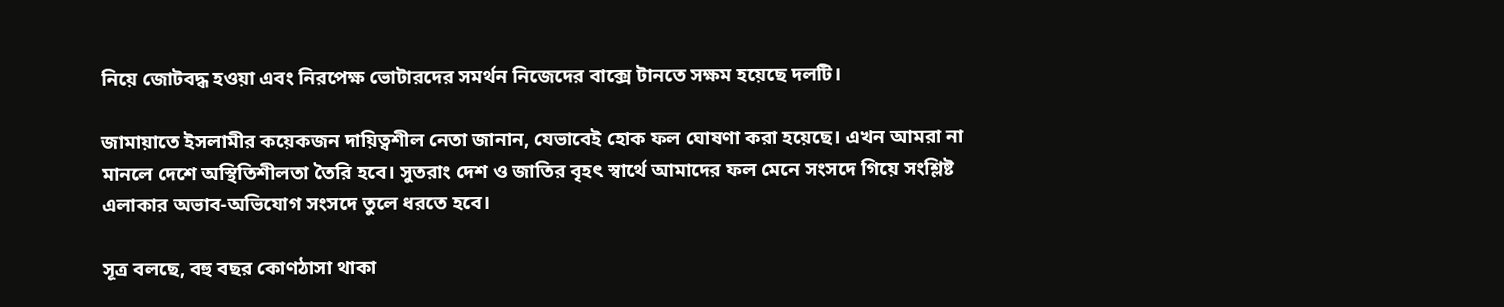নিয়ে জোটবদ্ধ হওয়া এবং নিরপেক্ষ ভোটারদের সমর্থন নিজেদের বাক্সে টানতে সক্ষম হয়েছে দলটি।

জামায়াতে ইসলামীর কয়েকজন দায়িত্বশীল নেতা জানান, যেভাবেই হোক ফল ঘোষণা করা হয়েছে। এখন আমরা না মানলে দেশে অস্থিতিশীলতা তৈরি হবে। সুতরাং দেশ ও জাতির বৃহৎ স্বার্থে আমাদের ফল মেনে সংসদে গিয়ে সংশ্লিষ্ট এলাকার অভাব-অভিযোগ সংসদে তুলে ধরতে হবে।

সূত্র বলছে, বহু বছর কোণঠাসা থাকা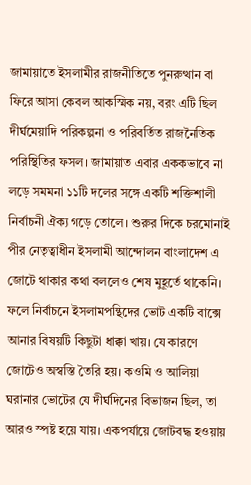জামায়াতে ইসলামীর রাজনীতিতে পুনরুত্থান বা ফিরে আসা কেবল আকস্মিক নয়, বরং এটি ছিল দীর্ঘমেয়াদি পরিকল্পনা ও পরিবর্তিত রাজনৈতিক পরিস্থিতির ফসল। জামায়াত এবার এককভাবে না লড়ে সমমনা ১১টি দলের সঙ্গে একটি শক্তিশালী নির্বাচনী ঐক্য গড়ে তোলে। শুরুর দিকে চরমোনাই পীর নেতৃত্বাধীন ইসলামী আন্দোলন বাংলাদেশ এ জোটে থাকার কথা বললেও শেষ মুহূর্তে থাকেনি। ফলে নির্বাচনে ইসলামপন্থিদের ভোট একটি বাক্সে আনার বিষয়টি কিছুটা ধাক্কা খায়। যে কারণে জোটেও অস্বস্তি তৈরি হয়। কওমি ও আলিয়া ঘরানার ভোটের যে দীর্ঘদিনের বিভাজন ছিল, তা আরও স্পষ্ট হয়ে যায়। একপর্যায়ে জোটবদ্ধ হওয়ায়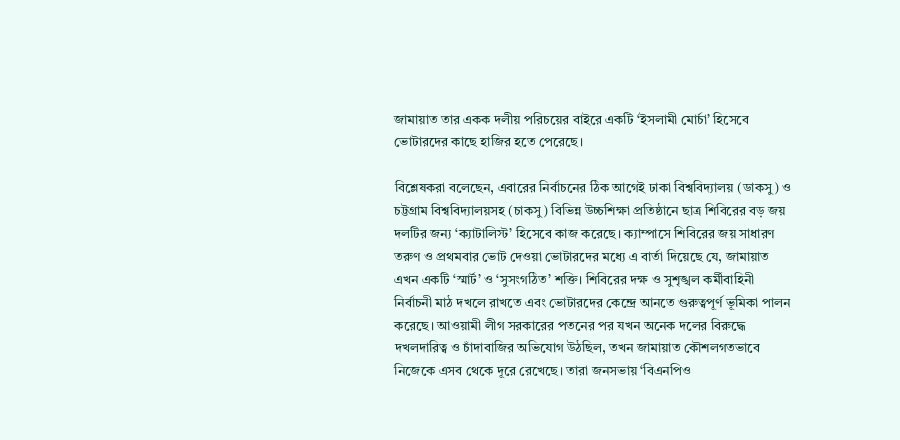জামায়াত তার একক দলীয় পরিচয়ের বাইরে একটি ‘ইসলামী মোর্চা’ হিসেবে ভোটারদের কাছে হাজির হতে পেরেছে।

বিশ্লেষকরা বলেছেন, এবারের নির্বাচনের ঠিক আগেই ঢাকা বিশ্ববিদ্যালয় (ডাকসু) ও চট্টগ্রাম বিশ্ববিদ্যালয়সহ (চাকসু) বিভিন্ন উচ্চশিক্ষা প্রতিষ্ঠানে ছাত্র শিবিরের বড় জয় দলটির জন্য ‘ক্যাটালিস্ট’ হিসেবে কাজ করেছে। ক্যাম্পাসে শিবিরের জয় সাধারণ তরুণ ও প্রথমবার ভোট দেওয়া ভোটারদের মধ্যে এ বার্তা দিয়েছে যে, জামায়াত এখন একটি ‘স্মার্ট’ ও ‘সুসংগঠিত’ শক্তি। শিবিরের দক্ষ ও সুশৃঙ্খল কর্মীবাহিনী নির্বাচনী মাঠ দখলে রাখতে এবং ভোটারদের কেন্দ্রে আনতে গুরুত্বপূর্ণ ভূমিকা পালন করেছে। আওয়ামী লীগ সরকারের পতনের পর যখন অনেক দলের বিরুদ্ধে দখলদারিত্ব ও চাঁদাবাজির অভিযোগ উঠছিল, তখন জামায়াত কৌশলগতভাবে নিজেকে এসব থেকে দূরে রেখেছে। তারা জনসভায় ‘বিএনপিও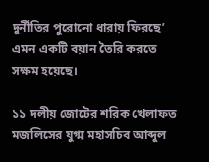দুর্নীতির পুরোনো ধারায় ফিরছে’ এমন একটি বয়ান তৈরি করতে সক্ষম হয়েছে।

১১ দলীয় জোটের শরিক খেলাফত মজলিসের যুগ্ম মহাসচিব আব্দুল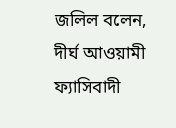জলিল বলেন, দীর্ঘ আওয়ামী ফ্যাসিবাদী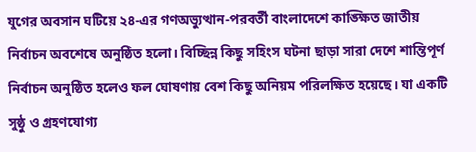যুগের অবসান ঘটিয়ে ২৪-এর গণঅভ্যুত্থান-পরবর্তী বাংলাদেশে কাঙ্ক্ষিত জাতীয় নির্বাচন অবশেষে অনুষ্ঠিত হলো। বিচ্ছিন্ন কিছু সহিংস ঘটনা ছাড়া সারা দেশে শান্তিপূর্ণ নির্বাচন অনুষ্ঠিত হলেও ফল ঘোষণায় বেশ কিছু অনিয়ম পরিলক্ষিত হয়েছে। যা একটি সুষ্ঠু ও গ্রহণযোগ্য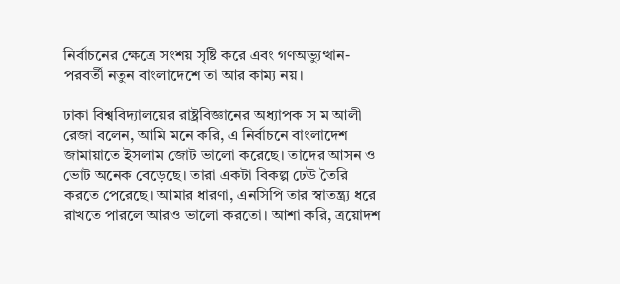নির্বাচনের ক্ষেত্রে সংশয় সৃষ্টি করে এবং গণঅভ্যুত্থান-পরবর্তী নতুন বাংলাদেশে তা আর কাম্য নয়।

ঢাকা বিশ্ববিদ্যালয়ের রাষ্ট্রবিজ্ঞানের অধ্যাপক স ম আলী রেজা বলেন, আমি মনে করি, এ নির্বাচনে বাংলাদেশ জামায়াতে ইসলাম জোট ভালো করেছে। তাদের আসন ও ভোট অনেক বেড়েছে। তারা একটা বিকল্প ঢেউ তৈরি করতে পেরেছে। আমার ধারণা, এনসিপি তার স্বাতন্ত্র্য ধরে রাখতে পারলে আরও ভালো করতো। আশা করি, ত্রয়োদশ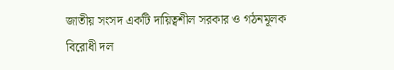জাতীয় সংসদ একটি দায়িত্বশীল সরকার ও গঠনমূলক বিরোধী দল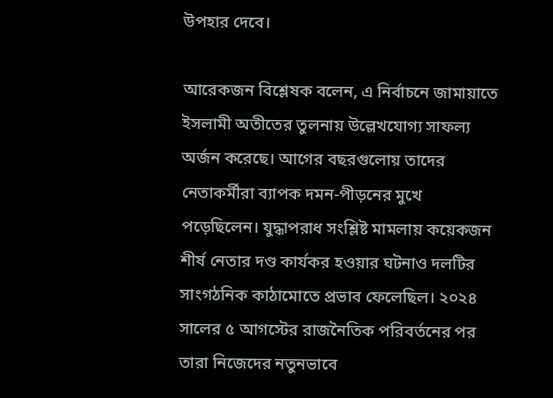উপহার দেবে।

আরেকজন বিশ্লেষক বলেন, এ নির্বাচনে জামায়াতে ইসলামী অতীতের তুলনায় উল্লেখযোগ্য সাফল্য অর্জন করেছে। আগের বছরগুলোয় তাদের নেতাকর্মীরা ব্যাপক দমন-পীড়নের মুখে পড়েছিলেন। যুদ্ধাপরাধ সংশ্লিষ্ট মামলায় কয়েকজন শীর্ষ নেতার দণ্ড কার্যকর হওয়ার ঘটনাও দলটির সাংগঠনিক কাঠামোতে প্রভাব ফেলেছিল। ২০২৪ সালের ৫ আগস্টের রাজনৈতিক পরিবর্তনের পর তারা নিজেদের নতুনভাবে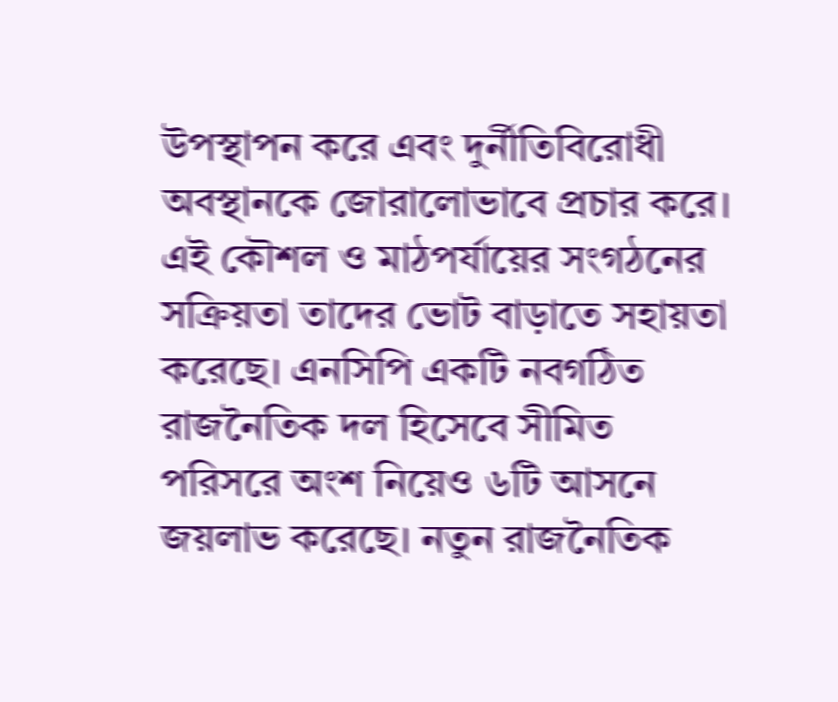উপস্থাপন করে এবং দুর্নীতিবিরোধী অবস্থানকে জোরালোভাবে প্রচার করে। এই কৌশল ও মাঠপর্যায়ের সংগঠনের সক্রিয়তা তাদের ভোট বাড়াতে সহায়তা করেছে। এনসিপি একটি নবগঠিত রাজনৈতিক দল হিসেবে সীমিত পরিসরে অংশ নিয়েও ৬টি আসনে জয়লাভ করেছে। নতুন রাজনৈতিক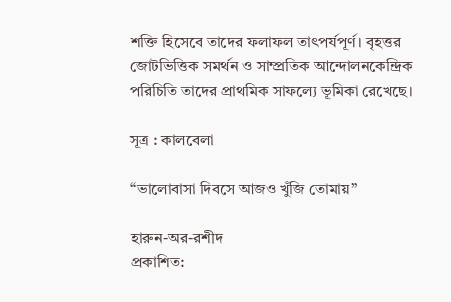শক্তি হিসেবে তাদের ফলাফল তাৎপর্যপূর্ণ। বৃহত্তর জোটভিত্তিক সমর্থন ও সাম্প্রতিক আন্দোলনকেন্দ্রিক পরিচিতি তাদের প্রাথমিক সাফল্যে ভূমিকা রেখেছে।

সূত্র : কালবেলা

“ভালোবাসা দিবসে আজও খুঁজি তোমায়”

হারুন-অর-রশীদ
প্রকাশিত: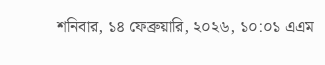শনিবার, ১৪ ফেব্রুয়ারি, ২০২৬, ১০:০১ এএম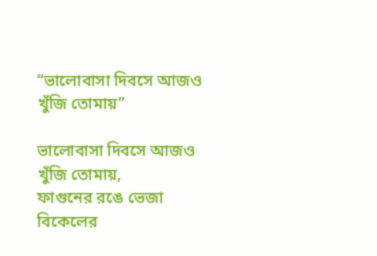“ভালোবাসা দিবসে আজও খুঁজি তোমায়”

ভালোবাসা দিবসে আজও খুঁজি তোমায়,
ফাগুনের রঙে ভেজা বিকেলের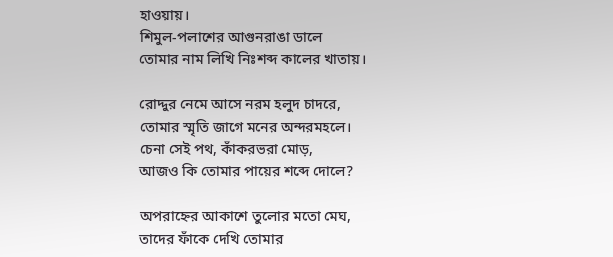হাওয়ায়।
শিমুল-পলাশের আগুনরাঙা ডালে
তোমার নাম লিখি নিঃশব্দ কালের খাতায়।

রোদ্দুর নেমে আসে নরম হলুদ চাদরে,
তোমার স্মৃতি জাগে মনের অন্দরমহলে।
চেনা সেই পথ, কাঁকরভরা মোড়,
আজও কি তোমার পায়ের শব্দে দোলে?

অপরাহ্নের আকাশে তুলোর মতো মেঘ,
তাদের ফাঁকে দেখি তোমার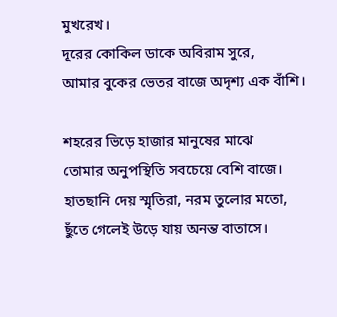মুখরেখ।
দূরের কোকিল ডাকে অবিরাম সুরে,
আমার বুকের ভেতর বাজে অদৃশ্য এক বাঁশি।

শহরের ভিড়ে হাজার মানুষের মাঝে
তোমার অনুপস্থিতি সবচেয়ে বেশি বাজে।
হাতছানি দেয় স্মৃতিরা, নরম তুলোর মতো,
ছুঁতে গেলেই উড়ে যায় অনন্ত বাতাসে।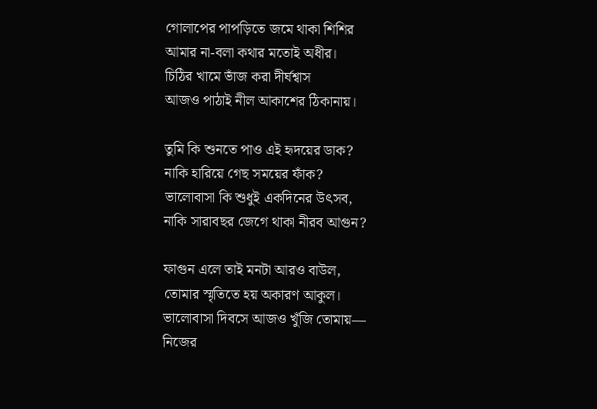গোলাপের পাপড়িতে জমে থাকা শিশির
আমার না-বলা কথার মতোই অধীর।
চিঠির খামে ভাঁজ করা দীর্ঘশ্বাস
আজও পাঠাই নীল আকাশের ঠিকানায়।

তুমি কি শুনতে পাও এই হৃদয়ের ডাক?
নাকি হারিয়ে গেছ সময়ের ফাঁক?
ভালোবাসা কি শুধুই একদিনের উৎসব,
নাকি সারাবছর জেগে থাকা নীরব আগুন?

ফাগুন এলে তাই মনটা আরও বাউল,
তোমার স্মৃতিতে হয় অকারণ আকুল।
ভালোবাসা দিবসে আজও খুঁজি তোমায়—
নিজের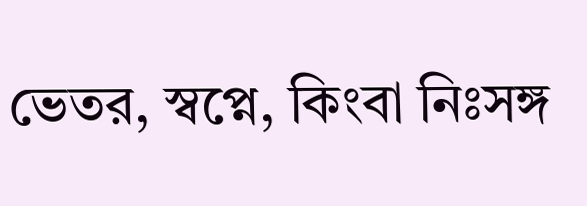ভেতর, স্বপ্নে, কিংবা নিঃসঙ্গ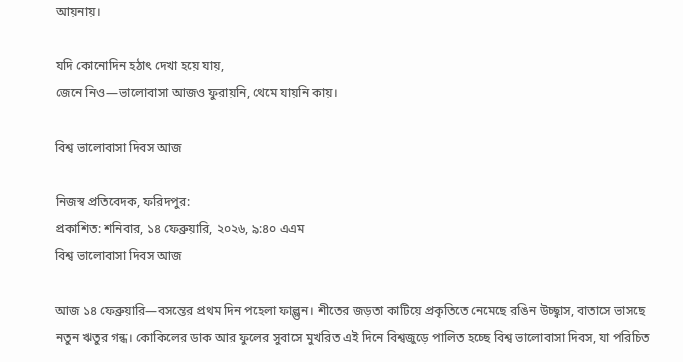আয়নায়।

যদি কোনোদিন হঠাৎ দেখা হয়ে যায়,
জেনে নিও—ভালোবাসা আজও ফুরায়নি, থেমে যায়নি কায়।

বিশ্ব ভালোবাসা দিবস আজ

নিজস্ব প্রতিবেদক, ফরিদপুর:
প্রকাশিত: শনিবার, ১৪ ফেব্রুয়ারি, ২০২৬, ৯:৪০ এএম
বিশ্ব ভালোবাসা দিবস আজ

আজ ১৪ ফেব্রুয়ারি—বসন্তের প্রথম দিন পহেলা ফাল্গুন। শীতের জড়তা কাটিয়ে প্রকৃতিতে নেমেছে রঙিন উচ্ছ্বাস, বাতাসে ভাসছে নতুন ঋতুর গন্ধ। কোকিলের ডাক আর ফুলের সুবাসে মুখরিত এই দিনে বিশ্বজুড়ে পালিত হচ্ছে বিশ্ব ভালোবাসা দিবস, যা পরিচিত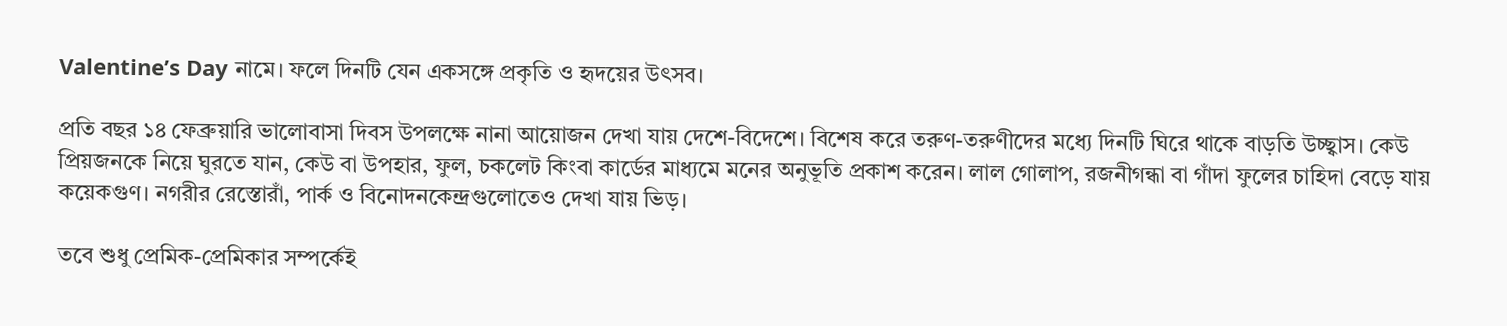Valentine’s Day নামে। ফলে দিনটি যেন একসঙ্গে প্রকৃতি ও হৃদয়ের উৎসব।

প্রতি বছর ১৪ ফেব্রুয়ারি ভালোবাসা দিবস উপলক্ষে নানা আয়োজন দেখা যায় দেশে-বিদেশে। বিশেষ করে তরুণ-তরুণীদের মধ্যে দিনটি ঘিরে থাকে বাড়তি উচ্ছ্বাস। কেউ প্রিয়জনকে নিয়ে ঘুরতে যান, কেউ বা উপহার, ফুল, চকলেট কিংবা কার্ডের মাধ্যমে মনের অনুভূতি প্রকাশ করেন। লাল গোলাপ, রজনীগন্ধা বা গাঁদা ফুলের চাহিদা বেড়ে যায় কয়েকগুণ। নগরীর রেস্তোরাঁ, পার্ক ও বিনোদনকেন্দ্রগুলোতেও দেখা যায় ভিড়।

তবে শুধু প্রেমিক-প্রেমিকার সম্পর্কেই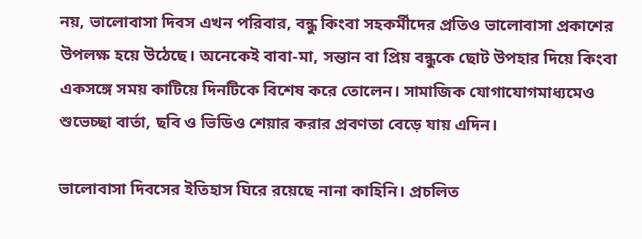নয়, ভালোবাসা দিবস এখন পরিবার, বন্ধু কিংবা সহকর্মীদের প্রতিও ভালোবাসা প্রকাশের উপলক্ষ হয়ে উঠেছে। অনেকেই বাবা-মা, সন্তান বা প্রিয় বন্ধুকে ছোট উপহার দিয়ে কিংবা একসঙ্গে সময় কাটিয়ে দিনটিকে বিশেষ করে তোলেন। সামাজিক যোগাযোগমাধ্যমেও শুভেচ্ছা বার্তা, ছবি ও ভিডিও শেয়ার করার প্রবণতা বেড়ে যায় এদিন।

ভালোবাসা দিবসের ইতিহাস ঘিরে রয়েছে নানা কাহিনি। প্রচলিত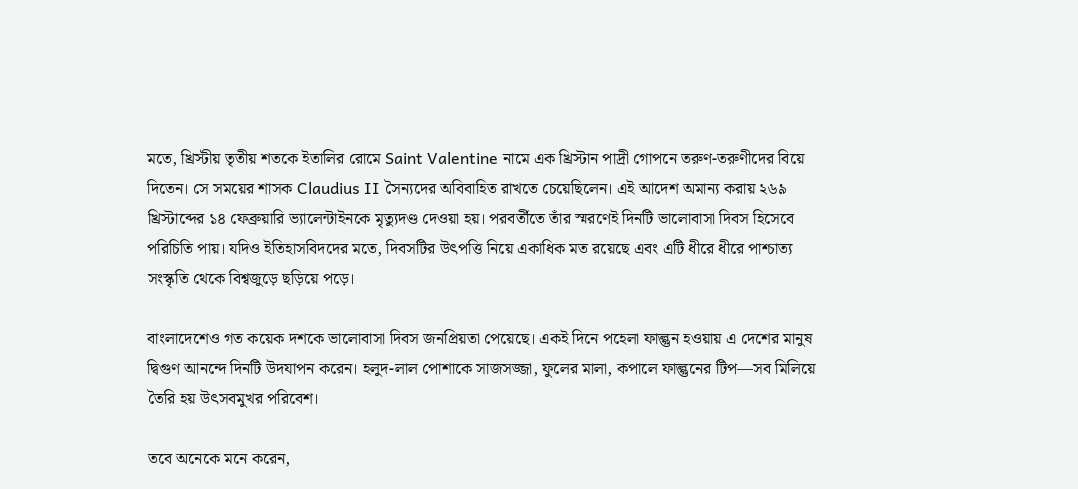মতে, খ্রিস্টীয় তৃতীয় শতকে ইতালির রোমে Saint Valentine নামে এক খ্রিস্টান পাদ্রী গোপনে তরুণ-তরুণীদের বিয়ে দিতেন। সে সময়ের শাসক Claudius II সৈন্যদের অবিবাহিত রাখতে চেয়েছিলেন। এই আদেশ অমান্য করায় ২৬৯ খ্রিস্টাব্দের ১৪ ফেব্রুয়ারি ভ্যালেন্টাইনকে মৃত্যুদণ্ড দেওয়া হয়। পরবর্তীতে তাঁর স্মরণেই দিনটি ভালোবাসা দিবস হিসেবে পরিচিতি পায়। যদিও ইতিহাসবিদদের মতে, দিবসটির উৎপত্তি নিয়ে একাধিক মত রয়েছে এবং এটি ধীরে ধীরে পাশ্চাত্য সংস্কৃতি থেকে বিশ্বজুড়ে ছড়িয়ে পড়ে।

বাংলাদেশেও গত কয়েক দশকে ভালোবাসা দিবস জনপ্রিয়তা পেয়েছে। একই দিনে পহেলা ফাল্গুন হওয়ায় এ দেশের মানুষ দ্বিগুণ আনন্দে দিনটি উদযাপন করেন। হলুদ-লাল পোশাকে সাজসজ্জা, ফুলের মালা, কপালে ফাল্গুনের টিপ—সব মিলিয়ে তৈরি হয় উৎসবমুখর পরিবেশ।

তবে অনেকে মনে করেন,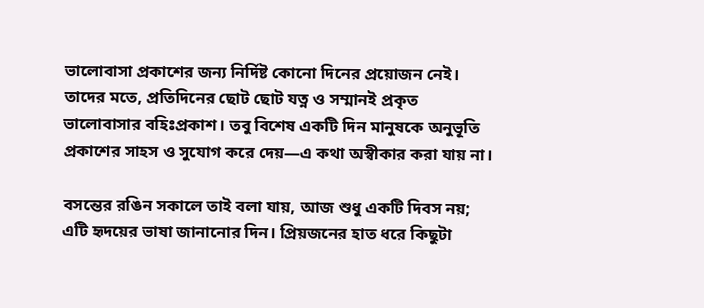ভালোবাসা প্রকাশের জন্য নির্দিষ্ট কোনো দিনের প্রয়োজন নেই। তাদের মতে, প্রতিদিনের ছোট ছোট যত্ন ও সম্মানই প্রকৃত ভালোবাসার বহিঃপ্রকাশ। তবু বিশেষ একটি দিন মানুষকে অনুভূতি প্রকাশের সাহস ও সুযোগ করে দেয়—এ কথা অস্বীকার করা যায় না।

বসন্তের রঙিন সকালে তাই বলা যায়, আজ শুধু একটি দিবস নয়; এটি হৃদয়ের ভাষা জানানোর দিন। প্রিয়জনের হাত ধরে কিছুটা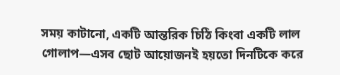সময় কাটানো, একটি আন্তরিক চিঠি কিংবা একটি লাল গোলাপ—এসব ছোট আয়োজনই হয়তো দিনটিকে করে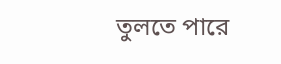তুলতে পারে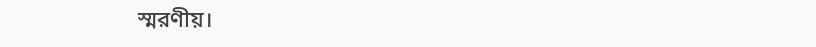স্মরণীয়।